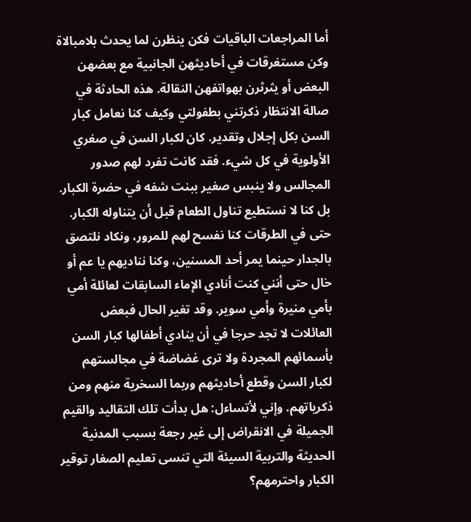أما المراجعات الباقيات فكن ينظرن لما يحدث بلامبالاة وكن مستغرقات في أحاديثهن الجانبية مع بعضهن البعض أو يثرثرن بهواتفهن النقالة. هذه الحادثة في صالة الانتظار ذكرتني بطفولتي وكيف كنا نعامل كبار السن بكل إجلال وتقدير. كان لكبار السن في صغري الأولوية في كل شيء. فقد كانت تفرد لهم صدور المجالس ولا ينبس صغير ببنت شفه في حضرة الكبار. بل كنا لا نستطيع تناول الطعام قبل أن يتناوله الكبار. حتى في الطرقات كنا نفسح لهم للمرور، ونكاد نلتصق بالجدار حينما يمر أحد المسنين، وكنا نناديهم يا عم أو خال حتى أنني كنت أنادي الإماء السابقات لعائلة أمي بأمي منيرة وأمي سوير. وقد تغير الحال فبعض العائلات لا تجد حرجا في أن ينادي أطفالها كبار السن بأسمائهم المجردة ولا ترى غضاضة في مجالستهم لكبار السن وقطع أحاديثهم وربما السخرية منهم ومن ذكرياتهم. وإني لأتساءل: هل بدأت تلك التقاليد والقيم الجميلة في الانقراض إلى غير رجعة بسبب المدنية الحديثة والتربية السيئة التي تنسى تعليم الصغار توقير الكبار واحترمهم؟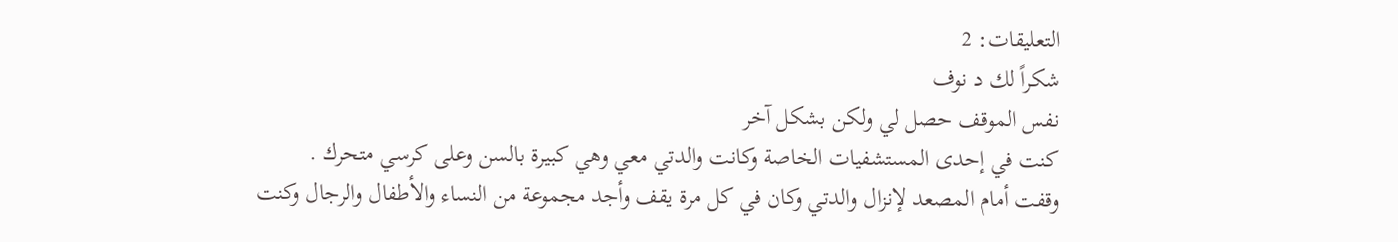التعليقات: 2
شكراً لك د نوف
نفس الموقف حصل لي ولكن بشكل آخر
كنت في إحدى المستشفيات الخاصة وكانت والدتي معي وهي كبيرة بالسن وعلى كرسي متحرك .
وقفت أمام المصعد لإنزال والدتي وكان في كل مرة يقف وأجد مجموعة من النساء والأطفال والرجال وكنت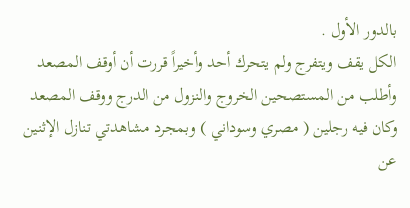بالدور الأول .
الكل يقف ويتفرج ولم يتحرك أحد وأخيراً قررت أن أوقف المصعد وأطلب من المستصحين الخروج والنزول من الدرج ووقف المصعد وكان فيه رجلين ( مصري وسوداني ) وبمجرد مشاهدتي تنازل الإثنين عن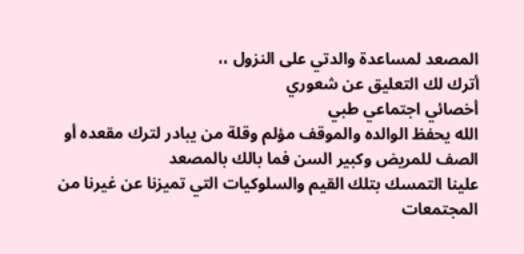المصعد لمساعدة والدتي على النزول ،،
أترك لك التعليق عن شعوري
أخصائي اجتماعي طبي
الله يحفظ الوالده والموقف مؤلم وقلة من يبادر لترك مقعده أو الصف للمريض وكبير السن فما بالك بالمصعد
علينا التمسك بتلك القيم والسلوكيات التي تميزنا عن غيرنا من المجتمعات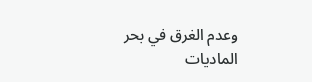وعدم الغرق في بحر الماديات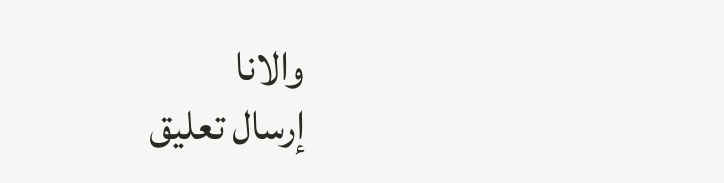والانا
إرسال تعليق